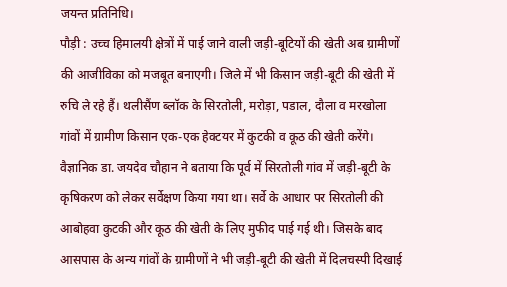जयन्त प्रतिनिधि।
पौड़ी : उच्च हिमालयी क्षेत्रों में पाई जाने वाली जड़ी-बूटियों की खेती अब ग्रामीणों की आजीविका को मजबूत बनाएगी। जिले में भी किसान जड़ी-बूटी की खेती में रुचि ले रहे हैं। थलीसैंण ब्लॉक के सिरतोली, मरोड़ा, पडाल, दौला व मरखोला गांवों में ग्रामीण किसान एक-एक हेक्टयर में कुटकी व कूठ की खेती करेंगे। वैज्ञानिक डा. जयदेव चौहान ने बताया कि पूर्व में सिरतोली गांव में जड़ी-बूटी के कृषिकरण को लेकर सर्वेक्षण किया गया था। सर्वे के आधार पर सिरतोली की आबोहवा कुटकी और कूठ की खेती के लिए मुफीद पाई गई थी। जिसके बाद आसपास के अन्य गांवों के ग्रामीणों ने भी जड़ी-बूटी की खेती में दिलचस्पी दिखाई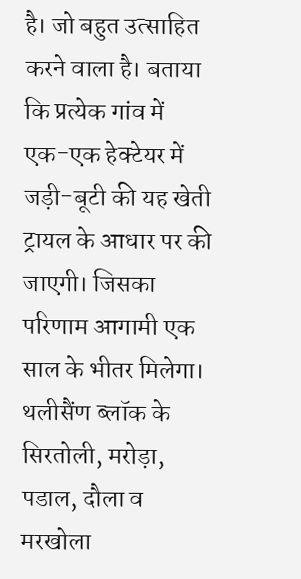है। जो बहुत उत्साहित करने वाला है। बताया कि प्रत्येक गांव में एक-एक हेक्टेयर में जड़ी-बूटी की यह खेती ट्रायल के आधार पर की जाएगी। जिसका परिणाम आगामी एक साल के भीतर मिलेगा।
थलीसैंण ब्लॉक के सिरतोली, मरोड़ा, पडाल, दौला व मरखोला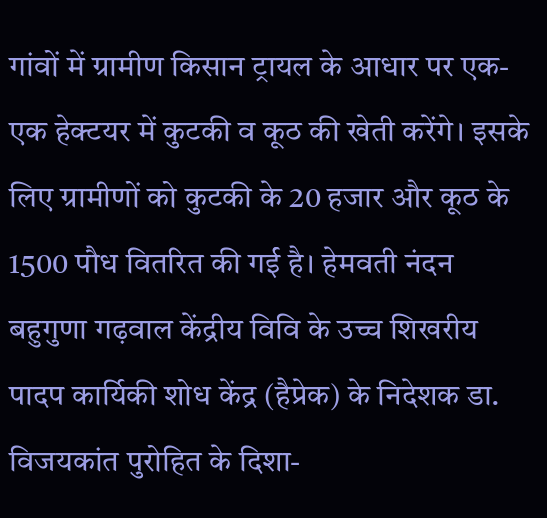गांवों में ग्रामीण किसान ट्रायल के आधार पर एक-एक हेक्टयर में कुटकी व कूठ की खेती करेंगे। इसके लिए ग्रामीणों को कुटकी के 20 हजार और कूठ के 1500 पौध वितरित की गर्ई है। हेमवती नंदन बहुगुणा गढ़वाल केंद्रीय विवि के उच्च शिखरीय पादप कार्यिकी शोध केंद्र (हैप्रेक) के निदेशक डा. विजयकांत पुरोहित के दिशा-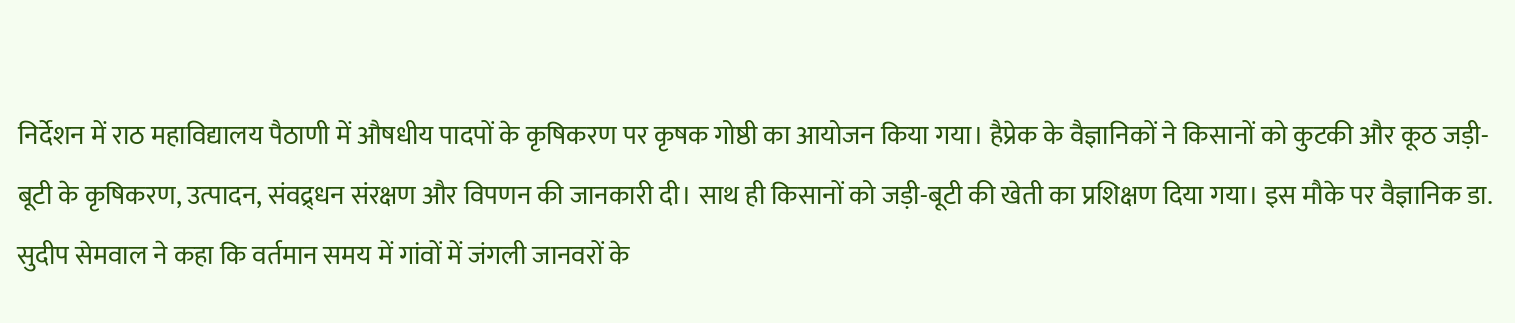निर्देशन में राठ महाविद्यालय पैठाणी में औषधीय पादपों के कृषिकरण पर कृषक गोष्ठी का आयोजन किया गया। हैप्रेक के वैज्ञानिकों ने किसानों को कुटकी और कूठ जड़ी-बूटी के कृषिकरण, उत्पादन, संवद्र्धन संरक्षण और विपणन की जानकारी दी। साथ ही किसानों को जड़ी-बूटी की खेती का प्रशिक्षण दिया गया। इस मौके पर वैज्ञानिक डा. सुदीप सेमवाल ने कहा कि वर्तमान समय में गांवों में जंगली जानवरों के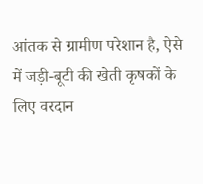आंतक से ग्रामीण परेशान है, ऐसे में जड़ी-बूटी की खेती कृषकों के लिए वरदान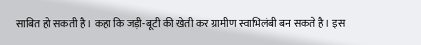साबित हो सकती है। कहा कि जड़ी-बूटी की खेती कर ग्रामीण स्वाभिलंबी बन सकते है। इस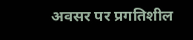अवसर पर प्रगतिशील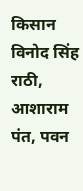किसान विनोद सिंह राठी, आशाराम पंत, पवन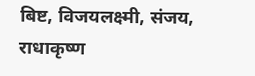बिष्ट, विजयलक्ष्मी, संजय, राधाकृष्ण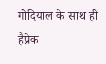गोदियाल के साथ ही हैप्रेक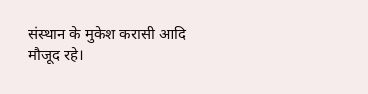संस्थान के मुकेश करासी आदि मौजूद रहे।